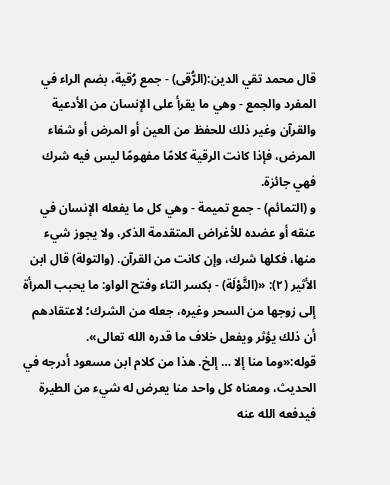قال محمد تقي الدين:(الرُّقى) - جمع رُقية، بضم الراء في المفرد والجمع - وهي ما يقرأ على الإنسان من الأدعية والقرآن وغير ذلك للحفظ من العين أو المرض أو شفاء المرض، فإذا كانت الرقية كلامًا مفهومًا ليس فيه شرك فهي جائزة.
و (التمائم) - جمع تميمة - وهي كل ما يفعله الإنسان في عنقه أو عضده للأغراض المتقدمة الذكر، ولا يجوز شيء منها، فكلها شرك، وإن كانت من القرآن. (والتولة) قال ابن الأثير (٢): «(التَّوْلَة) - بكسر التاء وفتح الواو: ما يحبب المرأة إلى زوجها من السحر وغيره، جعله من الشرك؛ لاعتقادهم أن ذلك يؤثر ويفعل خلاف ما قدره الله تعالى».
قوله:«وما منا إلا … إلخ. هذا من كلام ابن مسعود أدرجه في الحديث، ومعناه كل واحد منا يعرض له شيء من الطيرة فيدفعه الله عنه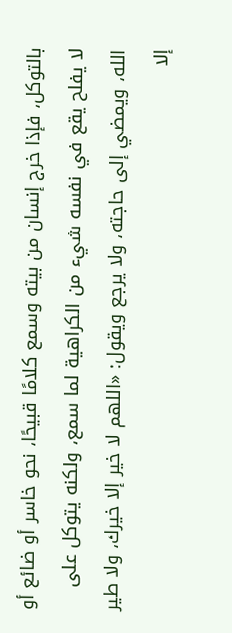بالتوكل، فإذا خرج إنسان من بيته وسمع كلامًا قبيحًا، نحو خاسر أو ضائع أو لا يفلح يقع في نفسه شيء من الكراهية لما سمع، ولكنه يتوكل على الله، ويمضي إلى حاجته، ولا يرجع ويقول: «اللهم لا خير إلا خيرك، ولا طير إلا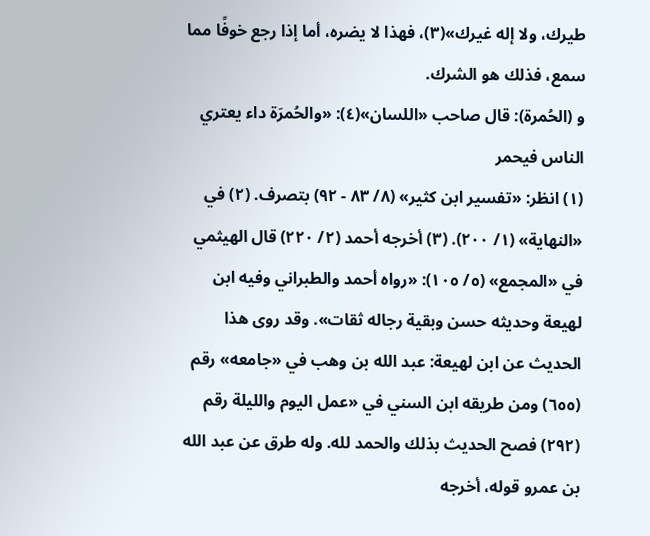طيرك، ولا إله غيرك»(٣)، فهذا لا يضره، أما إذا رجع خوفًا مما سمع، فذلك هو الشرك.
و (الحُمرة): قال صاحب «اللسان»(٤): «والحُمرَة داء يعتري الناس فيحمر
(١) انظر: «تفسير ابن كثير» (٨/ ٨٣ - ٩٢) بتصرف. (٢) في «النهاية» (١/ ٢٠٠). (٣) أخرجه أحمد (٢/ ٢٢٠) قال الهيثمي في «المجمع» (٥/ ١٠٥): «رواه أحمد والطبراني وفيه ابن لهيعة وحديثه حسن وبقية رجاله ثقات». وقد روى هذا الحديث عن ابن لهيعة: عبد الله بن وهب في «جامعه» رقم (٦٥٥) ومن طريقه ابن السني في «عمل اليوم والليلة رقم (٢٩٢) فصح الحديث بذلك والحمد لله. وله طرق عن عبد الله بن عمرو قوله، أخرجه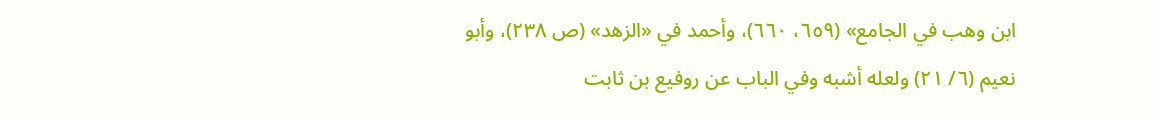ابن وهب في الجامع» (٦٥٩، ٦٦٠)، وأحمد في «الزهد» (ص ٢٣٨)، وأبو نعيم (٦/ ٢١) ولعله أشبه وفي الباب عن روفيع بن ثابت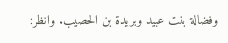وفضالة بنت عبيد وبريدة بن الحصيب. وانظر: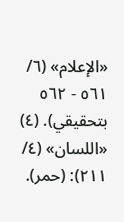«الإعلام» (٦/ ٥٦١ - ٥٦٢ بتحقيقي). (٤) «اللسان» (٤/ ٢١١): (حمر).